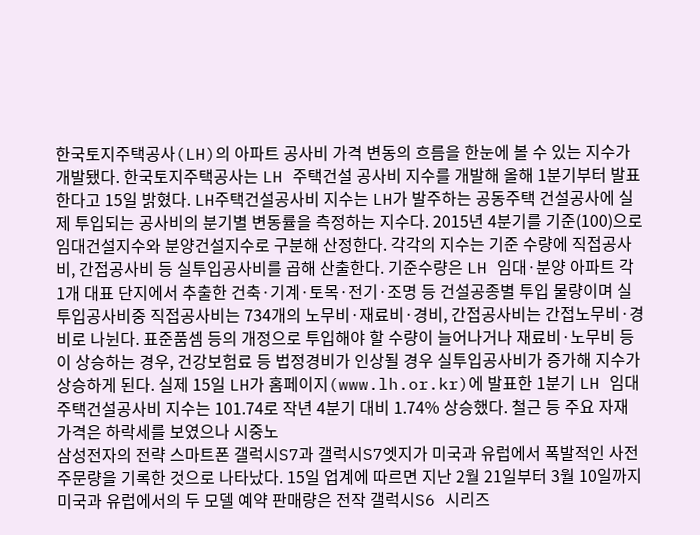한국토지주택공사(LH)의 아파트 공사비 가격 변동의 흐름을 한눈에 볼 수 있는 지수가 개발됐다. 한국토지주택공사는 LH 주택건설 공사비 지수를 개발해 올해 1분기부터 발표한다고 15일 밝혔다. LH주택건설공사비 지수는 LH가 발주하는 공동주택 건설공사에 실제 투입되는 공사비의 분기별 변동률을 측정하는 지수다. 2015년 4분기를 기준(100)으로 임대건설지수와 분양건설지수로 구분해 산정한다. 각각의 지수는 기준 수량에 직접공사비, 간접공사비 등 실투입공사비를 곱해 산출한다. 기준수량은 LH 임대·분양 아파트 각 1개 대표 단지에서 추출한 건축·기계·토목·전기·조명 등 건설공종별 투입 물량이며 실투입공사비중 직접공사비는 734개의 노무비·재료비·경비, 간접공사비는 간접노무비·경비로 나뉜다. 표준품셈 등의 개정으로 투입해야 할 수량이 늘어나거나 재료비·노무비 등이 상승하는 경우, 건강보험료 등 법정경비가 인상될 경우 실투입공사비가 증가해 지수가 상승하게 된다. 실제 15일 LH가 홈페이지(www.lh.or.kr)에 발표한 1분기 LH 임대주택건설공사비 지수는 101.74로 작년 4분기 대비 1.74% 상승했다. 철근 등 주요 자재 가격은 하락세를 보였으나 시중노
삼성전자의 전략 스마트폰 갤럭시S7과 갤럭시S7엣지가 미국과 유럽에서 폭발적인 사전 주문량을 기록한 것으로 나타났다. 15일 업계에 따르면 지난 2월 21일부터 3월 10일까지 미국과 유럽에서의 두 모델 예약 판매량은 전작 갤럭시S6 시리즈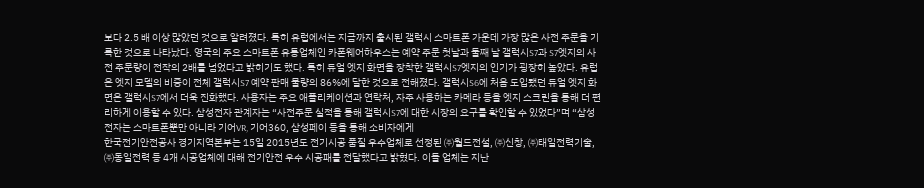보다 2.5 배 이상 많았던 것으로 알려졌다. 특히 유럽에서는 지금까지 출시된 갤럭시 스마트폰 가운데 가장 많은 사전 주문을 기록한 것으로 나타났다. 영국의 주요 스마트폰 유통업체인 카폰웨어하우스는 예약 주문 첫날과 둘째 날 갤럭시S7과 S7엣지의 사전 주문량이 전작의 2배를 넘었다고 밝히기도 했다. 특히 듀얼 엣지 화면을 장착한 갤럭시S7엣지의 인기가 굉장히 높았다. 유럽은 엣지 모델의 비중이 전체 갤럭시S7 예약 판매 물량의 86%에 달한 것으로 전해졌다. 갤럭시S6에 처음 도입됐던 듀얼 엣지 화면은 갤럭시S7에서 더욱 진화했다. 사용자는 주요 애플리케이션과 연락처, 자주 사용하는 카메라 등을 엣지 스크린을 통해 더 편리하게 이용할 수 있다. 삼성전자 관계자는 “사전주문 실적을 통해 갤럭시S7에 대한 시장의 요구를 확인할 수 있었다”며 “삼성전자는 스마트폰뿐만 아니라 기어VR, 기어360, 삼성페이 등을 통해 소비자에게
한국전기안전공사 경기지역본부는 15일 2015년도 전기시공 품질 우수업체로 선정된 ㈜월드전설, ㈜신창, ㈜태일전력기술, ㈜동일전력 등 4개 시공업체에 대해 전기안전 우수 시공패를 전달했다고 밝혔다. 이들 업체는 지난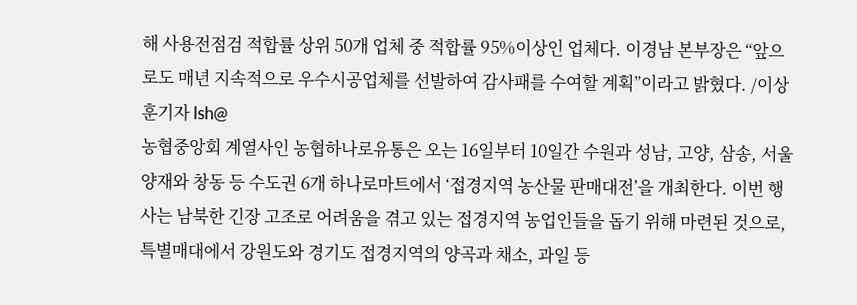해 사용전점검 적합률 상위 50개 업체 중 적합률 95%이상인 업체다. 이경남 본부장은 “앞으로도 매년 지속적으로 우수시공업체를 선발하여 감사패를 수여할 계획”이라고 밝혔다. /이상훈기자 lsh@
농협중앙회 계열사인 농협하나로유통은 오는 16일부터 10일간 수원과 성남, 고양, 삼송, 서울 양재와 창동 등 수도권 6개 하나로마트에서 ‘접경지역 농산물 판매대전’을 개최한다. 이번 행사는 남북한 긴장 고조로 어려움을 겪고 있는 접경지역 농업인들을 돕기 위해 마련된 것으로, 특별매대에서 강원도와 경기도 접경지역의 양곡과 채소, 과일 등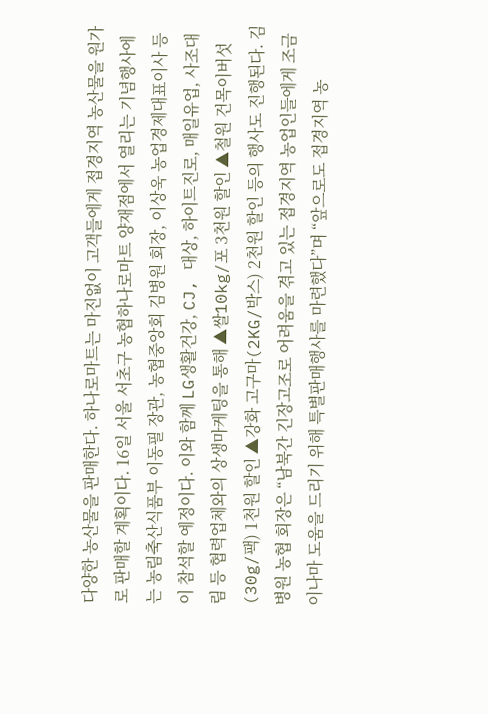다양한 농산물을 판매한다. 하나로마트는 마진없이 고객들에게 접경지역 농산물을 원가로 판매할 계획이다. 16일 서울 서초구 농협하나로마트 양재점에서 열리는 기념행사에는 농림축산식품부 이동필 장관, 농협중앙회 김병원 회장, 이상욱 농업경제대표이사 등이 참석할 예정이다. 이와 함께 LG생활건강, CJ, 대상, 하이트진로, 매일유업, 사조대림 등 협력업체와의 상생마케팅을 통해 ▲쌀10kg/포 3천원 할인 ▲철원 건목이버섯(30g/팩) 1천원 할인 ▲강화 고구마(2KG/박스) 2천원 할인 등의 행사도 진행된다. 김병원 농협 회장은 “남북간 긴장고조로 어려움을 겪고 있는 접경지역 농업인들에게 조금이나마 도움을 드리기 위해 특별판매행사를 마련했다”며 “앞으로도 접경지역 농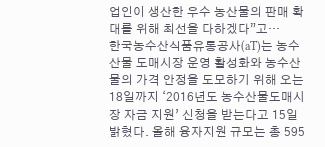업인이 생산한 우수 농산물의 판매 확대를 위해 최선을 다하겠다”고…
한국농수산식품유통공사(aT)는 농수산물 도매시장 운영 활성화와 농수산물의 가격 안정을 도모하기 위해 오는 18일까지 ‘2016년도 농수산물도매시장 자금 지원’ 신청을 받는다고 15일 밝혔다. 올해 융자지원 규모는 총 595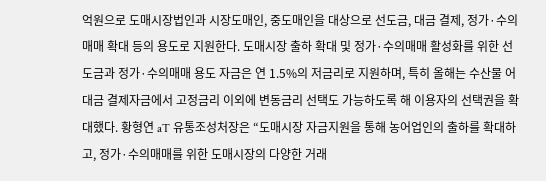억원으로 도매시장법인과 시장도매인, 중도매인을 대상으로 선도금, 대금 결제, 정가·수의매매 확대 등의 용도로 지원한다. 도매시장 출하 확대 및 정가·수의매매 활성화를 위한 선도금과 정가·수의매매 용도 자금은 연 1.5%의 저금리로 지원하며, 특히 올해는 수산물 어대금 결제자금에서 고정금리 이외에 변동금리 선택도 가능하도록 해 이용자의 선택권을 확대했다. 황형연 aT 유통조성처장은 “도매시장 자금지원을 통해 농어업인의 출하를 확대하고, 정가·수의매매를 위한 도매시장의 다양한 거래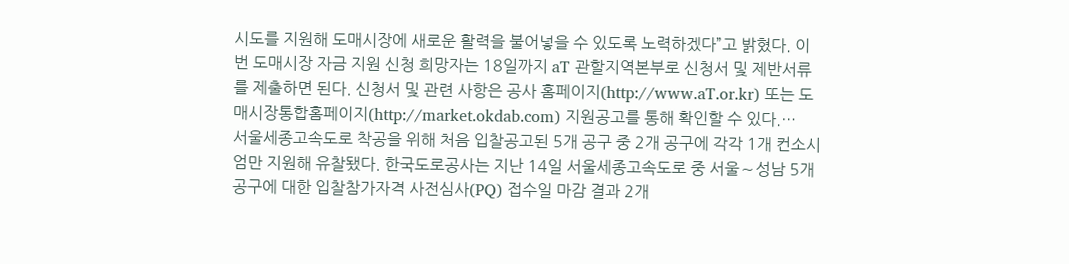시도를 지원해 도매시장에 새로운 활력을 불어넣을 수 있도록 노력하겠다”고 밝혔다. 이번 도매시장 자금 지원 신청 희망자는 18일까지 aT 관할지역본부로 신청서 및 제반서류를 제출하면 된다. 신청서 및 관련 사항은 공사 홈페이지(http://www.aT.or.kr) 또는 도매시장통합홈페이지(http://market.okdab.com) 지원공고를 통해 확인할 수 있다.…
서울세종고속도로 착공을 위해 처음 입찰공고된 5개 공구 중 2개 공구에 각각 1개 컨소시엄만 지원해 유찰됐다. 한국도로공사는 지난 14일 서울세종고속도로 중 서울∼성남 5개 공구에 대한 입찰참가자격 사전심사(PQ) 접수일 마감 결과 2개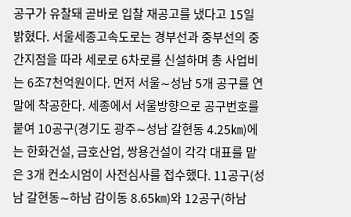공구가 유찰돼 곧바로 입찰 재공고를 냈다고 15일 밝혔다. 서울세종고속도로는 경부선과 중부선의 중간지점을 따라 세로로 6차로를 신설하며 총 사업비는 6조7천억원이다. 먼저 서울∼성남 5개 공구를 연말에 착공한다. 세종에서 서울방향으로 공구번호를 붙여 10공구(경기도 광주∼성남 갈현동 4.25㎞)에는 한화건설, 금호산업, 쌍용건설이 각각 대표를 맡은 3개 컨소시엄이 사전심사를 접수했다. 11공구(성남 갈현동∼하남 감이동 8.65㎞)와 12공구(하남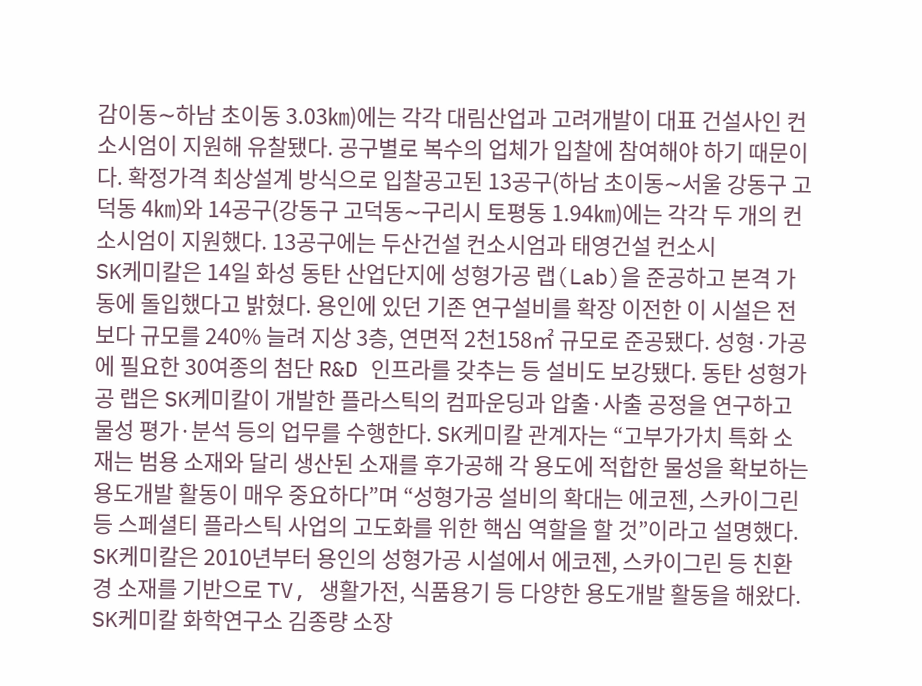감이동∼하남 초이동 3.03㎞)에는 각각 대림산업과 고려개발이 대표 건설사인 컨소시엄이 지원해 유찰됐다. 공구별로 복수의 업체가 입찰에 참여해야 하기 때문이다. 확정가격 최상설계 방식으로 입찰공고된 13공구(하남 초이동∼서울 강동구 고덕동 4㎞)와 14공구(강동구 고덕동∼구리시 토평동 1.94㎞)에는 각각 두 개의 컨소시엄이 지원했다. 13공구에는 두산건설 컨소시엄과 태영건설 컨소시
SK케미칼은 14일 화성 동탄 산업단지에 성형가공 랩(Lab)을 준공하고 본격 가동에 돌입했다고 밝혔다. 용인에 있던 기존 연구설비를 확장 이전한 이 시설은 전보다 규모를 240% 늘려 지상 3층, 연면적 2천158㎡ 규모로 준공됐다. 성형·가공에 필요한 30여종의 첨단 R&D 인프라를 갖추는 등 설비도 보강됐다. 동탄 성형가공 랩은 SK케미칼이 개발한 플라스틱의 컴파운딩과 압출·사출 공정을 연구하고 물성 평가·분석 등의 업무를 수행한다. SK케미칼 관계자는 “고부가가치 특화 소재는 범용 소재와 달리 생산된 소재를 후가공해 각 용도에 적합한 물성을 확보하는 용도개발 활동이 매우 중요하다”며 “성형가공 설비의 확대는 에코젠, 스카이그린 등 스페셜티 플라스틱 사업의 고도화를 위한 핵심 역할을 할 것”이라고 설명했다. SK케미칼은 2010년부터 용인의 성형가공 시설에서 에코젠, 스카이그린 등 친환경 소재를 기반으로 TV, 생활가전, 식품용기 등 다양한 용도개발 활동을 해왔다. SK케미칼 화학연구소 김종량 소장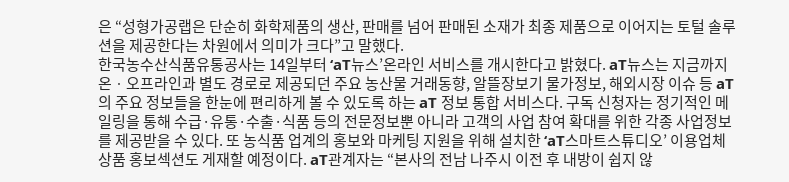은 “성형가공랩은 단순히 화학제품의 생산, 판매를 넘어 판매된 소재가 최종 제품으로 이어지는 토털 솔루션을 제공한다는 차원에서 의미가 크다”고 말했다.
한국농수산식품유통공사는 14일부터 ‘aT뉴스’온라인 서비스를 개시한다고 밝혔다. aT뉴스는 지금까지 온ㆍ오프라인과 별도 경로로 제공되던 주요 농산물 거래동향, 알뜰장보기 물가정보, 해외시장 이슈 등 aT의 주요 정보들을 한눈에 편리하게 볼 수 있도록 하는 aT 정보 통합 서비스다. 구독 신청자는 정기적인 메일링을 통해 수급·유통·수출·식품 등의 전문정보뿐 아니라 고객의 사업 참여 확대를 위한 각종 사업정보를 제공받을 수 있다. 또 농식품 업계의 홍보와 마케팅 지원을 위해 설치한 ‘aT스마트스튜디오’ 이용업체 상품 홍보섹션도 게재할 예정이다. aT관계자는 “본사의 전남 나주시 이전 후 내방이 쉽지 않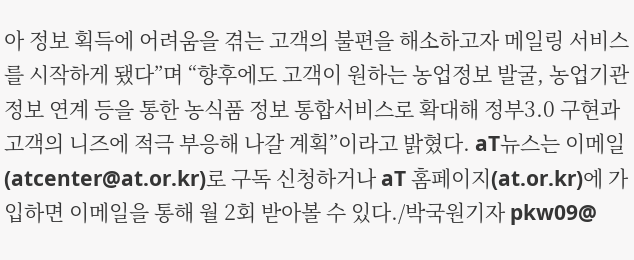아 정보 획득에 어려움을 겪는 고객의 불편을 해소하고자 메일링 서비스를 시작하게 됐다”며 “향후에도 고객이 원하는 농업정보 발굴, 농업기관 정보 연계 등을 통한 농식품 정보 통합서비스로 확대해 정부3.0 구현과 고객의 니즈에 적극 부응해 나갈 계획”이라고 밝혔다. aT뉴스는 이메일(atcenter@at.or.kr)로 구독 신청하거나 aT 홈페이지(at.or.kr)에 가입하면 이메일을 통해 월 2회 받아볼 수 있다./박국원기자 pkw09@